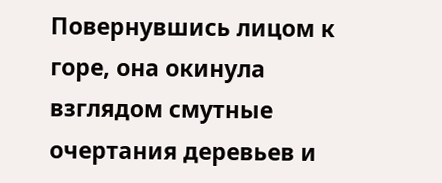Повернувшись лицом к горе, она окинула взглядом смутные очертания деревьев и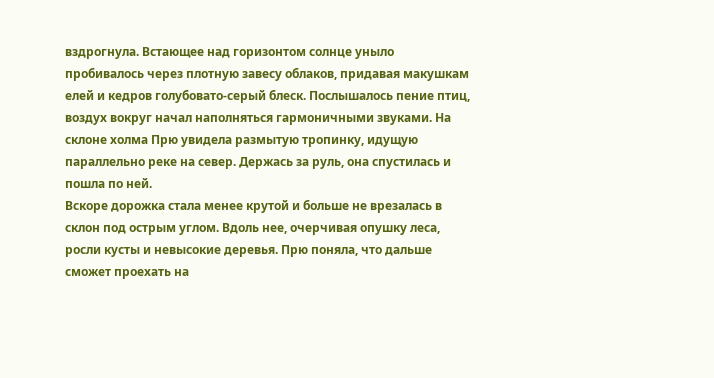вздрогнула. Встающее над горизонтом солнце уныло пробивалось через плотную завесу облаков, придавая макушкам елей и кедров голубовато-серый блеск. Послышалось пение птиц, воздух вокруг начал наполняться гармоничными звуками. На склоне холма Прю увидела размытую тропинку, идущую параллельно реке на север. Держась за руль, она спустилась и пошла по ней.
Вскоре дорожка стала менее крутой и больше не врезалась в склон под острым углом. Вдоль нее, очерчивая опушку леса, росли кусты и невысокие деревья. Прю поняла, что дальше сможет проехать на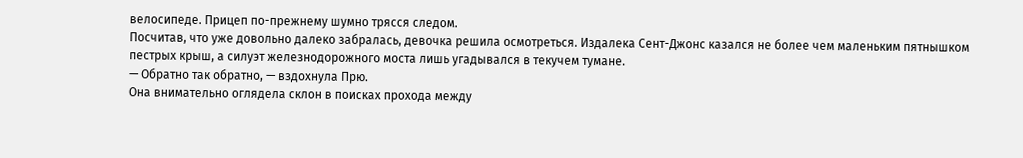велосипеде. Прицеп по-прежнему шумно трясся следом.
Посчитав, что уже довольно далеко забралась, девочка решила осмотреться. Издалека Сент-Джонс казался не более чем маленьким пятнышком пестрых крыш, а силуэт железнодорожного моста лишь угадывался в текучем тумане.
— Обратно так обратно, — вздохнула Прю.
Она внимательно оглядела склон в поисках прохода между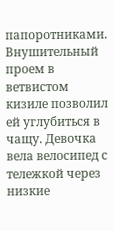папоротниками. Внушительный проем в ветвистом кизиле позволил ей углубиться в чащу. Девочка вела велосипед с тележкой через низкие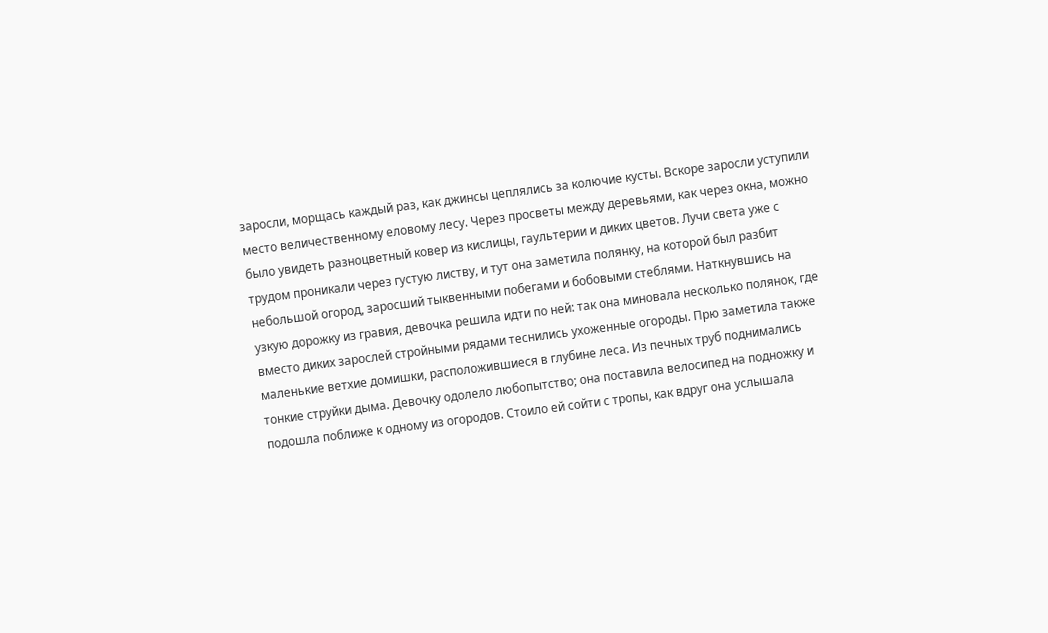заросли, морщась каждый раз, как джинсы цеплялись за колючие кусты. Вскоре заросли уступили место величественному еловому лесу. Через просветы между деревьями, как через окна, можно было увидеть разноцветный ковер из кислицы, гаультерии и диких цветов. Лучи света уже с трудом проникали через густую листву, и тут она заметила полянку, на которой был разбит небольшой огород, заросший тыквенными побегами и бобовыми стеблями. Наткнувшись на узкую дорожку из гравия, девочка решила идти по ней: так она миновала несколько полянок, где вместо диких зарослей стройными рядами теснились ухоженные огороды. Прю заметила также маленькие ветхие домишки, расположившиеся в глубине леса. Из печных труб поднимались тонкие струйки дыма. Девочку одолело любопытство; она поставила велосипед на подножку и подошла поближе к одному из огородов. Стоило ей сойти с тропы, как вдруг она услышала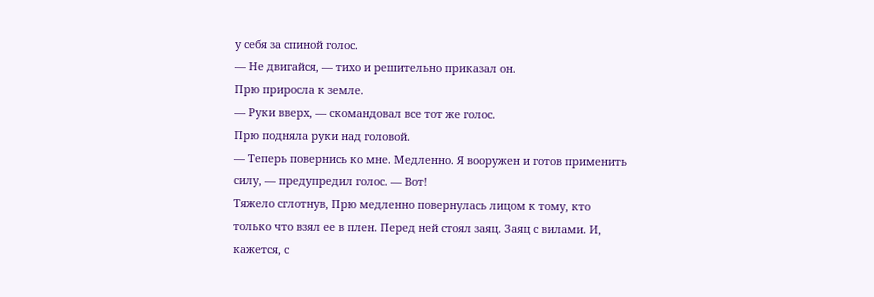у себя за спиной голос.
— Не двигайся, — тихо и решительно приказал он.
Прю приросла к земле.
— Руки вверх, — скомандовал все тот же голос.
Прю подняла руки над головой.
— Теперь повернись ко мне. Медленно. Я вооружен и готов применить силу, — предупредил голос. — Вот!
Тяжело сглотнув, Прю медленно повернулась лицом к тому, кто только что взял ее в плен. Перед ней стоял заяц. Заяц с вилами. И, кажется, с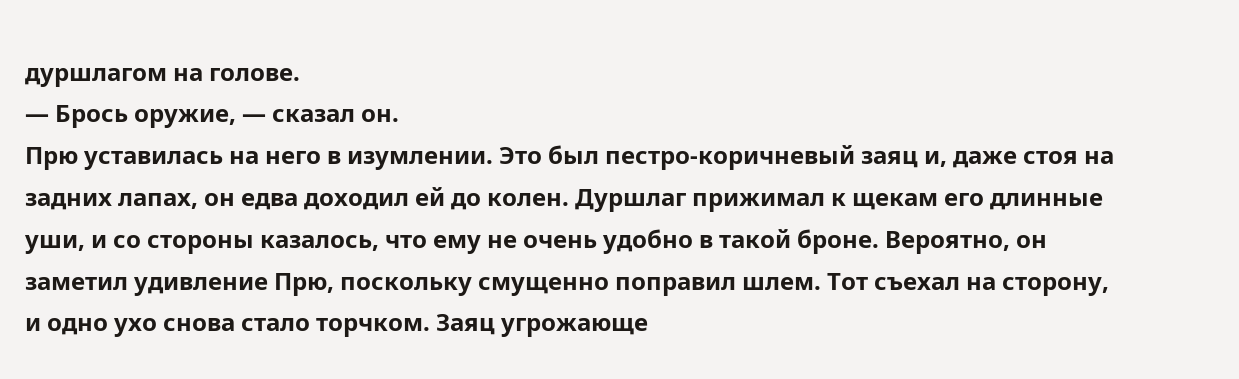дуршлагом на голове.
— Брось оружие, — сказал он.
Прю уставилась на него в изумлении. Это был пестро-коричневый заяц и, даже стоя на задних лапах, он едва доходил ей до колен. Дуршлаг прижимал к щекам его длинные уши, и со стороны казалось, что ему не очень удобно в такой броне. Вероятно, он заметил удивление Прю, поскольку смущенно поправил шлем. Тот съехал на сторону, и одно ухо снова стало торчком. Заяц угрожающе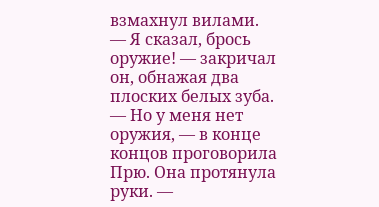взмахнул вилами.
— Я сказал, брось оружие! — закричал он, обнажая два плоских белых зуба.
— Но у меня нет оружия, — в конце концов проговорила Прю. Она протянула руки. —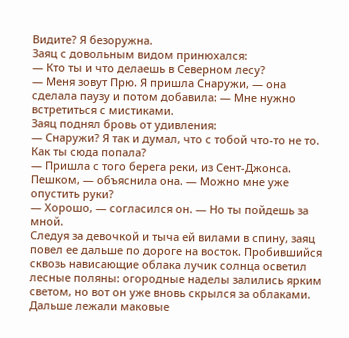Видите? Я безоружна.
Заяц с довольным видом принюхался:
— Кто ты и что делаешь в Северном лесу?
— Меня зовут Прю. Я пришла Снаружи, — она сделала паузу и потом добавила: — Мне нужно встретиться с мистиками.
Заяц поднял бровь от удивления:
— Снаружи? Я так и думал, что с тобой что-то не то. Как ты сюда попала?
— Пришла с того берега реки, из Сент-Джонса. Пешком, — объяснила она. — Можно мне уже опустить руки?
— Хорошо, — согласился он. — Но ты пойдешь за мной.
Следуя за девочкой и тыча ей вилами в спину, заяц повел ее дальше по дороге на восток. Пробившийся сквозь нависающие облака лучик солнца осветил лесные поляны: огородные наделы залились ярким светом, но вот он уже вновь скрылся за облаками. Дальше лежали маковые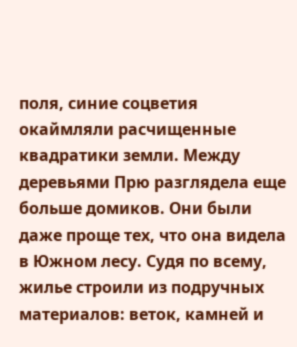поля, синие соцветия окаймляли расчищенные квадратики земли. Между деревьями Прю разглядела еще больше домиков. Они были даже проще тех, что она видела в Южном лесу. Судя по всему, жилье строили из подручных материалов: веток, камней и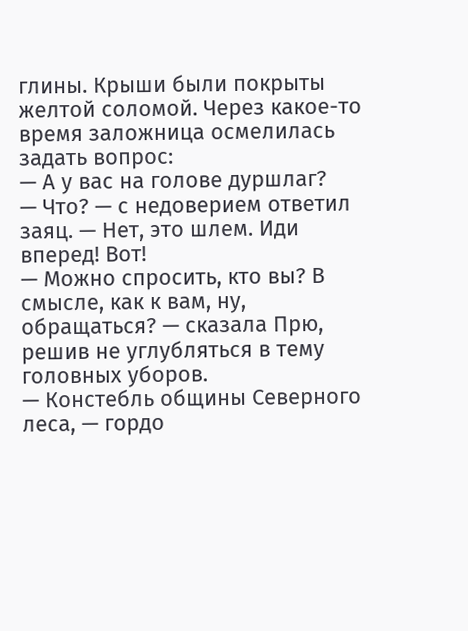глины. Крыши были покрыты желтой соломой. Через какое-то время заложница осмелилась задать вопрос:
— А у вас на голове дуршлаг?
— Что? — с недоверием ответил заяц. — Нет, это шлем. Иди вперед! Вот!
— Можно спросить, кто вы? В смысле, как к вам, ну, обращаться? — сказала Прю, решив не углубляться в тему головных уборов.
— Констебль общины Северного леса, — гордо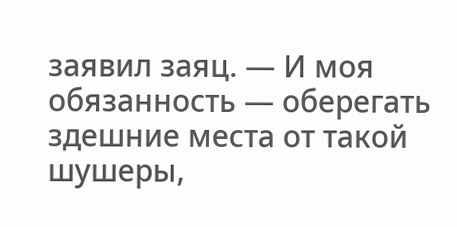заявил заяц. — И моя обязанность — оберегать здешние места от такой шушеры,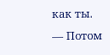как ты. — Потом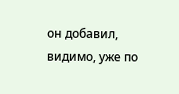он добавил, видимо, уже по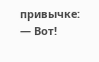привычке: — Вот!